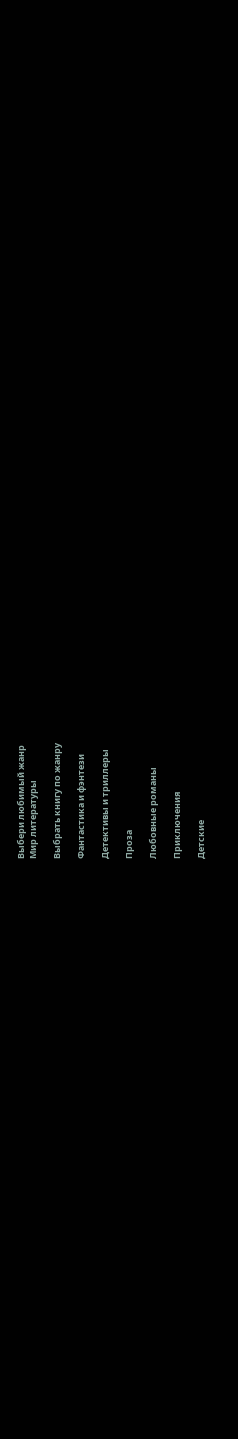Выбери любимый жанр
Мир литературы

Выбрать книгу по жанру

Фантастика и фэнтези

Детективы и триллеры

Проза

Любовные романы

Приключения

Детские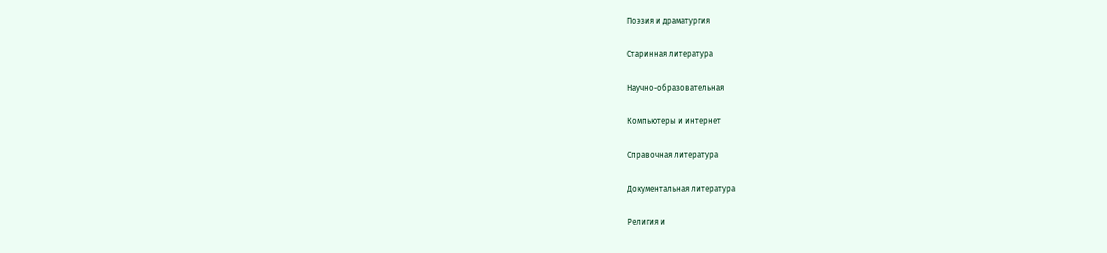Поэзия и драматургия

Старинная литература

Научно-образовательная

Компьютеры и интернет

Справочная литература

Документальная литература

Религия и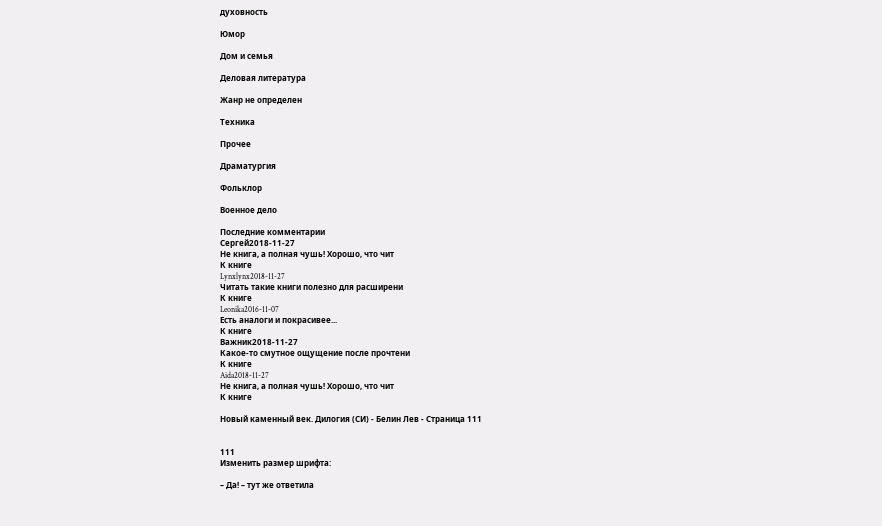духовность

Юмор

Дом и семья

Деловая литература

Жанр не определен

Техника

Прочее

Драматургия

Фольклор

Военное дело

Последние комментарии
Сергей2018-11-27
Не книга, а полная чушь! Хорошо, что чит
К книге
Lynxlynx2018-11-27
Читать такие книги полезно для расширени
К книге
Leonika2016-11-07
Есть аналоги и покрасивее...
К книге
Важник2018-11-27
Какое-то смутное ощущение после прочтени
К книге
Aida2018-11-27
Не книга, а полная чушь! Хорошо, что чит
К книге

Новый каменный век. Дилогия (СИ) - Белин Лев - Страница 111


111
Изменить размер шрифта:

– Да! – тут же ответила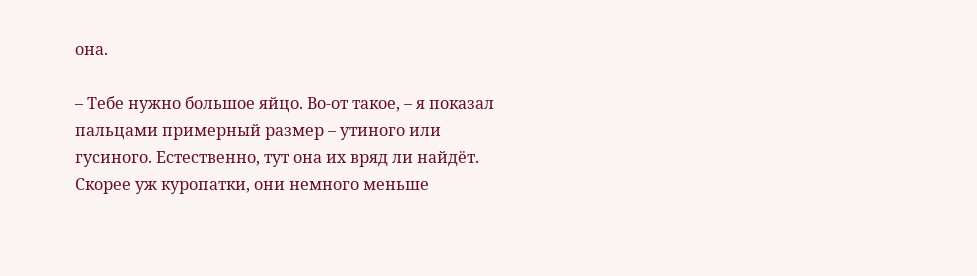она.

– Тебе нужно большое яйцо. Во‑от такое, – я показал пальцами примерный размер – утиного или гусиного. Естественно, тут она их вряд ли найдёт. Скорее уж куропатки, они немного меньше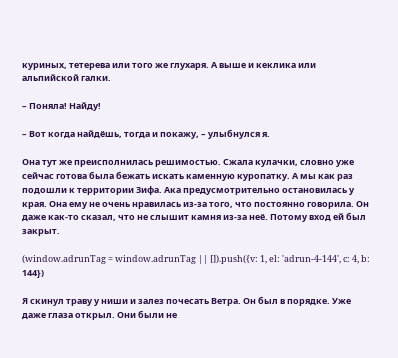куриных, тетерева или того же глухаря. А выше и кеклика или альпийской галки.

– Поняла! Найду!

– Вот когда найдёшь, тогда и покажу, – улыбнулся я.

Она тут же преисполнилась решимостью. Сжала кулачки, словно уже сейчас готова была бежать искать каменную куропатку. А мы как раз подошли к территории Зифа. Ака предусмотрительно остановилась у края. Она ему не очень нравилась из‑за того, что постоянно говорила. Он даже как‑то сказал, что не слышит камня из‑за неё. Потому вход ей был закрыт.

(window.adrunTag = window.adrunTag || []).push({v: 1, el: 'adrun-4-144', c: 4, b: 144})

Я скинул траву у ниши и залез почесать Ветра. Он был в порядке. Уже даже глаза открыл. Они были не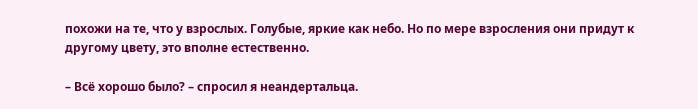похожи на те, что у взрослых. Голубые, яркие как небо. Но по мере взросления они придут к другому цвету, это вполне естественно.

– Всё хорошо было? – спросил я неандертальца.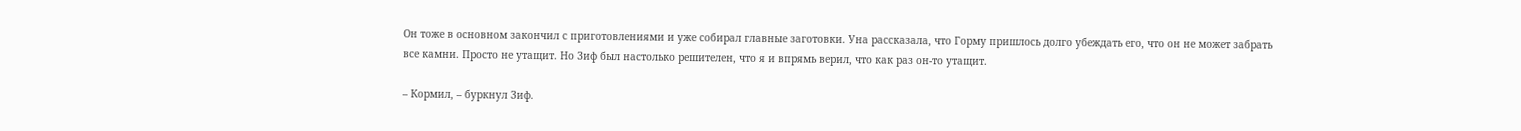Он тоже в основном закончил с приготовлениями и уже собирал главные заготовки. Уна рассказала, что Горму пришлось долго убеждать его, что он не может забрать все камни. Просто не утащит. Но Зиф был настолько решителен, что я и впрямь верил, что как раз он‑то утащит.

– Кормил, – буркнул Зиф.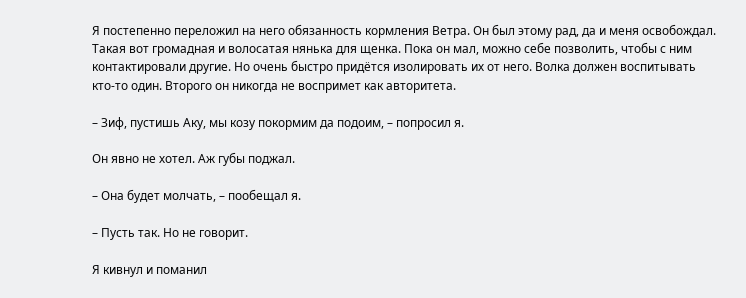Я постепенно переложил на него обязанность кормления Ветра. Он был этому рад, да и меня освобождал. Такая вот громадная и волосатая нянька для щенка. Пока он мал, можно себе позволить, чтобы с ним контактировали другие. Но очень быстро придётся изолировать их от него. Волка должен воспитывать кто‑то один. Второго он никогда не воспримет как авторитета.

– Зиф, пустишь Аку, мы козу покормим да подоим, – попросил я.

Он явно не хотел. Аж губы поджал.

– Она будет молчать, – пообещал я.

– Пусть так. Но не говорит.

Я кивнул и поманил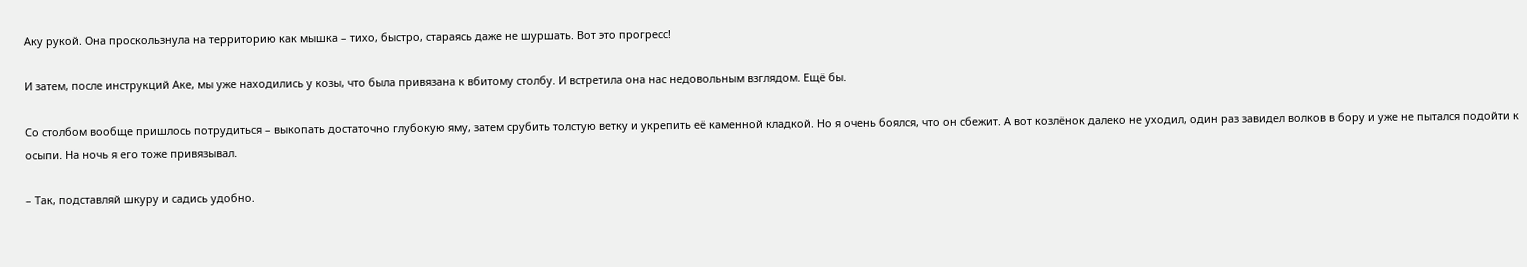Аку рукой. Она проскользнула на территорию как мышка – тихо, быстро, стараясь даже не шуршать. Вот это прогресс!

И затем, после инструкций Аке, мы уже находились у козы, что была привязана к вбитому столбу. И встретила она нас недовольным взглядом. Ещё бы.

Со столбом вообще пришлось потрудиться – выкопать достаточно глубокую яму, затем срубить толстую ветку и укрепить её каменной кладкой. Но я очень боялся, что он сбежит. А вот козлёнок далеко не уходил, один раз завидел волков в бору и уже не пытался подойти к осыпи. На ночь я его тоже привязывал.

– Так, подставляй шкуру и садись удобно.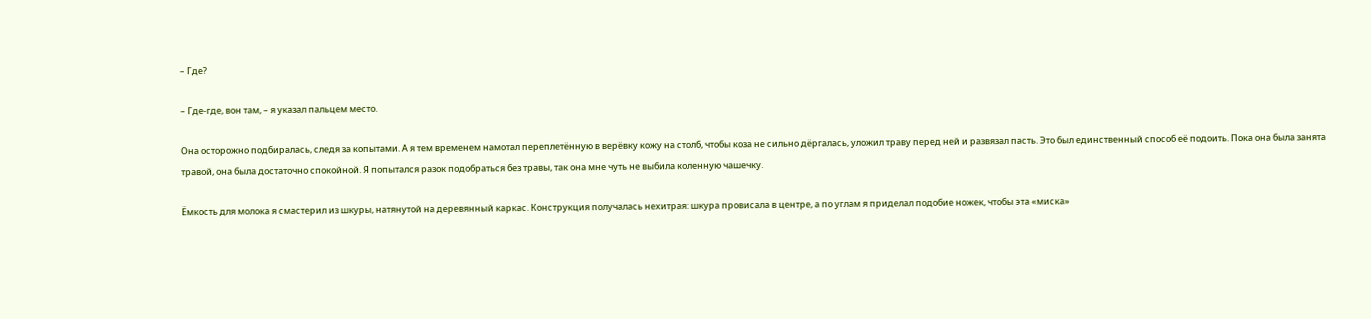– Где?

– Где‑где, вон там, – я указал пальцем место.

Она осторожно подбиралась, следя за копытами. А я тем временем намотал переплетённую в верёвку кожу на столб, чтобы коза не сильно дёргалась, уложил траву перед ней и развязал пасть. Это был единственный способ её подоить. Пока она была занята травой, она была достаточно спокойной. Я попытался разок подобраться без травы, так она мне чуть не выбила коленную чашечку.

Ёмкость для молока я смастерил из шкуры, натянутой на деревянный каркас. Конструкция получалась нехитрая: шкура провисала в центре, а по углам я приделал подобие ножек, чтобы эта «миска»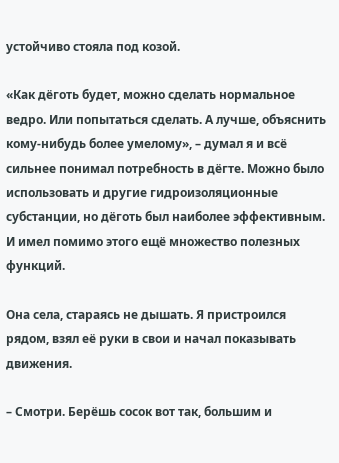устойчиво стояла под козой.

«Как дёготь будет, можно сделать нормальное ведро. Или попытаться сделать. А лучше, объяснить кому‑нибудь более умелому», – думал я и всё сильнее понимал потребность в дёгте. Можно было использовать и другие гидроизоляционные субстанции, но дёготь был наиболее эффективным. И имел помимо этого ещё множество полезных функций.

Она села, стараясь не дышать. Я пристроился рядом, взял её руки в свои и начал показывать движения.

– Смотри. Берёшь сосок вот так, большим и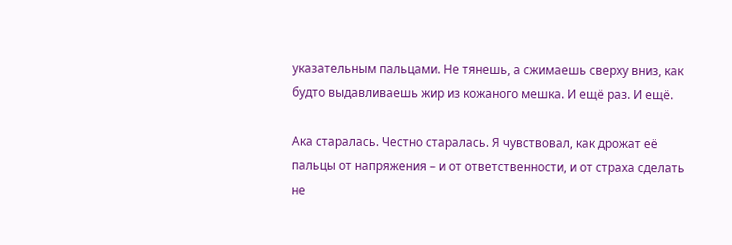указательным пальцами. Не тянешь, а сжимаешь сверху вниз, как будто выдавливаешь жир из кожаного мешка. И ещё раз. И ещё.

Ака старалась. Честно старалась. Я чувствовал, как дрожат её пальцы от напряжения – и от ответственности, и от страха сделать не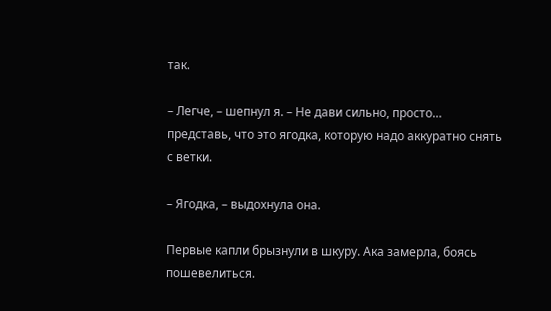так.

– Легче, – шепнул я. – Не дави сильно, просто… представь, что это ягодка, которую надо аккуратно снять с ветки.

– Ягодка, – выдохнула она.

Первые капли брызнули в шкуру. Ака замерла, боясь пошевелиться.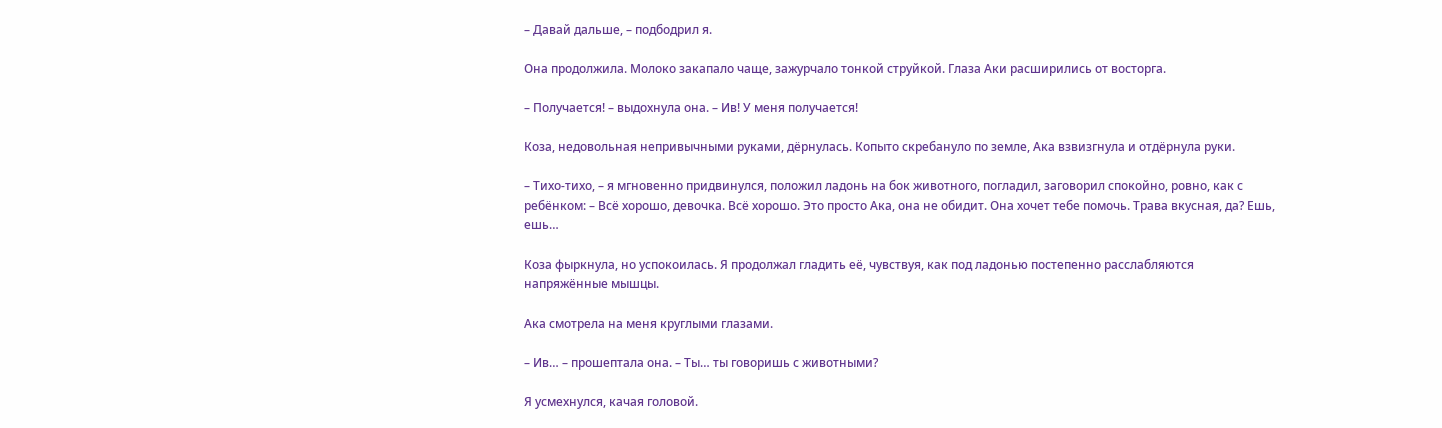– Давай дальше, – подбодрил я.

Она продолжила. Молоко закапало чаще, зажурчало тонкой струйкой. Глаза Аки расширились от восторга.

– Получается! – выдохнула она. – Ив! У меня получается!

Коза, недовольная непривычными руками, дёрнулась. Копыто скребануло по земле, Ака взвизгнула и отдёрнула руки.

– Тихо‑тихо, – я мгновенно придвинулся, положил ладонь на бок животного, погладил, заговорил спокойно, ровно, как с ребёнком: – Всё хорошо, девочка. Всё хорошо. Это просто Ака, она не обидит. Она хочет тебе помочь. Трава вкусная, да? Ешь, ешь…

Коза фыркнула, но успокоилась. Я продолжал гладить её, чувствуя, как под ладонью постепенно расслабляются напряжённые мышцы.

Ака смотрела на меня круглыми глазами.

– Ив… – прошептала она. – Ты… ты говоришь с животными?

Я усмехнулся, качая головой.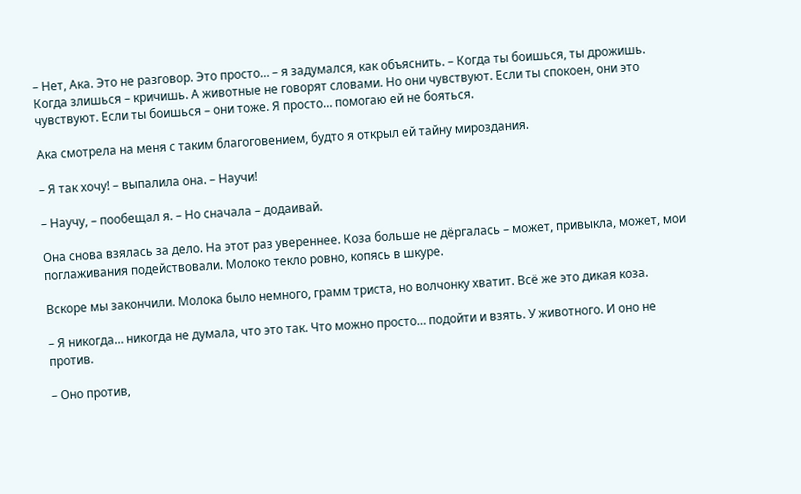– Нет, Ака. Это не разговор. Это просто… – я задумался, как объяснить. – Когда ты боишься, ты дрожишь. Когда злишься – кричишь. А животные не говорят словами. Но они чувствуют. Если ты спокоен, они это чувствуют. Если ты боишься – они тоже. Я просто… помогаю ей не бояться.

Ака смотрела на меня с таким благоговением, будто я открыл ей тайну мироздания.

– Я так хочу! – выпалила она. – Научи!

– Научу, – пообещал я. – Но сначала – додаивай.

Она снова взялась за дело. На этот раз увереннее. Коза больше не дёргалась – может, привыкла, может, мои поглаживания подействовали. Молоко текло ровно, копясь в шкуре.

Вскоре мы закончили. Молока было немного, грамм триста, но волчонку хватит. Всё же это дикая коза.

– Я никогда… никогда не думала, что это так. Что можно просто… подойти и взять. У животного. И оно не против.

– Оно против,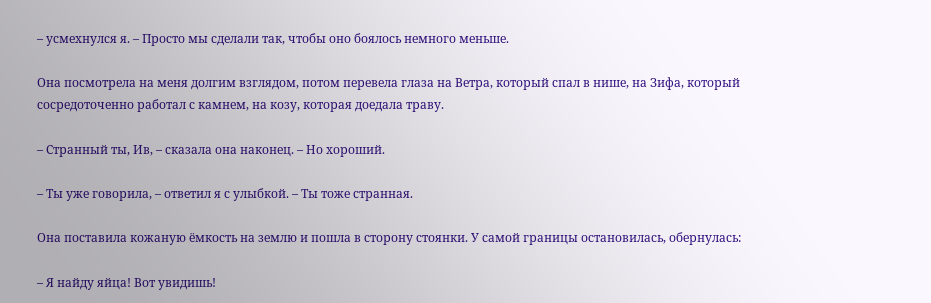– усмехнулся я. – Просто мы сделали так, чтобы оно боялось немного меньше.

Она посмотрела на меня долгим взглядом, потом перевела глаза на Ветра, который спал в нише, на Зифа, который сосредоточенно работал с камнем, на козу, которая доедала траву.

– Странный ты, Ив, – сказала она наконец. – Но хороший.

– Ты уже говорила, – ответил я с улыбкой. – Ты тоже странная.

Она поставила кожаную ёмкость на землю и пошла в сторону стоянки. У самой границы остановилась, обернулась:

– Я найду яйца! Вот увидишь!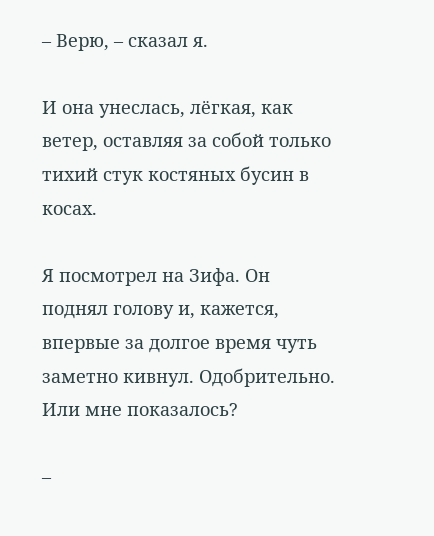– Верю, – сказал я.

И она унеслась, лёгкая, как ветер, оставляя за собой только тихий стук костяных бусин в косах.

Я посмотрел на Зифа. Он поднял голову и, кажется, впервые за долгое время чуть заметно кивнул. Одобрительно. Или мне показалось?

–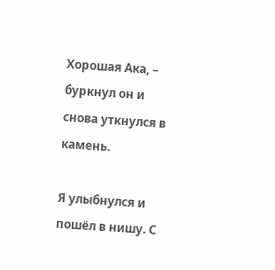Хорошая Ака, – буркнул он и снова уткнулся в камень.

Я улыбнулся и пошёл в нишу. С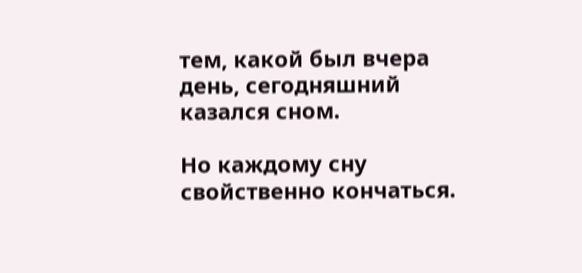тем, какой был вчера день, сегодняшний казался сном.

Но каждому сну свойственно кончаться.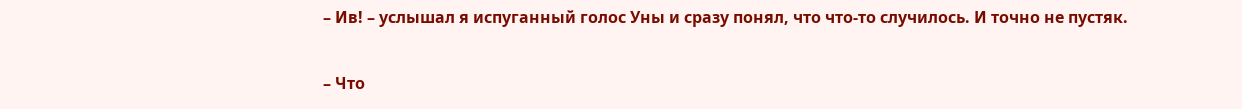– Ив! – услышал я испуганный голос Уны и сразу понял, что что‑то случилось. И точно не пустяк.

– Что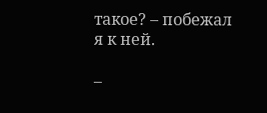такое? – побежал я к ней.

–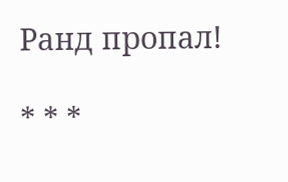Ранд пропал!

* * *